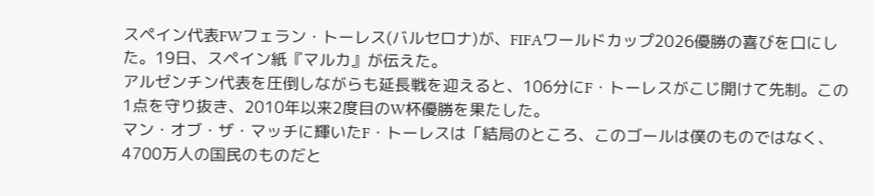スペイン代表FWフェラン・トーレス(バルセロナ)が、FIFAワールドカップ2026優勝の喜びを口にした。19日、スペイン紙『マルカ』が伝えた。
アルゼンチン代表を圧倒しながらも延長戦を迎えると、106分にF・トーレスがこじ開けて先制。この1点を守り抜き、2010年以来2度目のW杯優勝を果たした。
マン・オブ・ザ・マッチに輝いたF・トーレスは「結局のところ、このゴールは僕のものではなく、4700万人の国民のものだと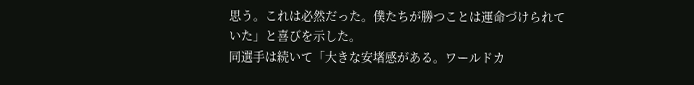思う。これは必然だった。僕たちが勝つことは運命づけられていた」と喜びを示した。
同選手は続いて「大きな安堵感がある。ワールドカ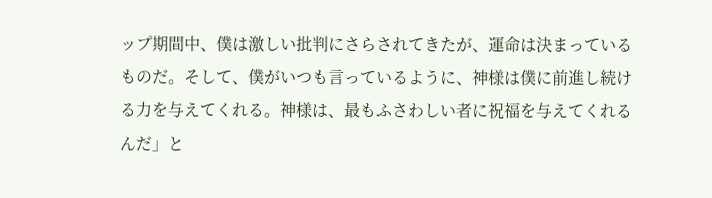ップ期間中、僕は激しい批判にさらされてきたが、運命は決まっているものだ。そして、僕がいつも言っているように、神様は僕に前進し続ける力を与えてくれる。神様は、最もふさわしい者に祝福を与えてくれるんだ」と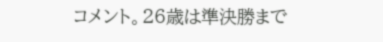コメント。26歳は準決勝まで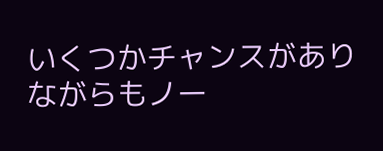いくつかチャンスがありながらもノー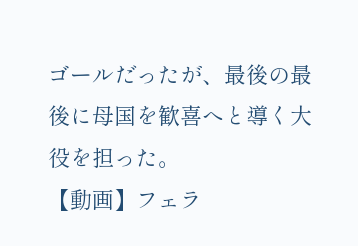ゴールだったが、最後の最後に母国を歓喜へと導く大役を担った。
【動画】フェラ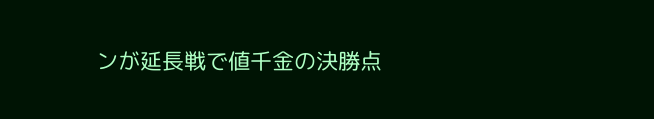ンが延長戦で値千金の決勝点